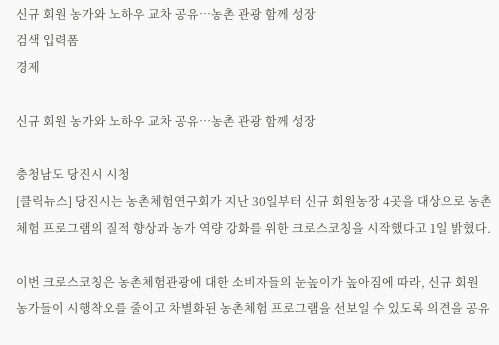신규 회원 농가와 노하우 교차 공유…농촌 관광 함께 성장
검색 입력폼
경제

신규 회원 농가와 노하우 교차 공유…농촌 관광 함께 성장

충청남도 당진시 시청
[클릭뉴스] 당진시는 농촌체험연구회가 지난 30일부터 신규 회원농장 4곳을 대상으로 농촌체험 프로그램의 질적 향상과 농가 역량 강화를 위한 크로스코칭을 시작했다고 1일 밝혔다.

이번 크로스코칭은 농촌체험관광에 대한 소비자들의 눈높이가 높아짐에 따라, 신규 회원 농가들이 시행착오를 줄이고 차별화된 농촌체험 프로그램을 선보일 수 있도록 의견을 공유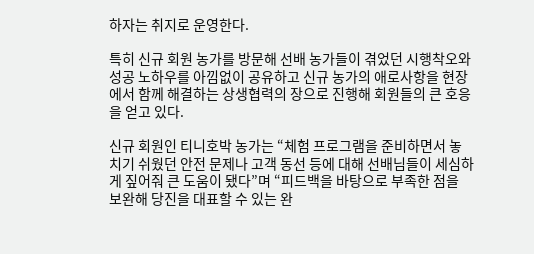하자는 취지로 운영한다.

특히 신규 회원 농가를 방문해 선배 농가들이 겪었던 시행착오와 성공 노하우를 아낌없이 공유하고 신규 농가의 애로사항을 현장에서 함께 해결하는 상생협력의 장으로 진행해 회원들의 큰 호응을 얻고 있다.

신규 회원인 티니호박 농가는 “체험 프로그램을 준비하면서 놓치기 쉬웠던 안전 문제나 고객 동선 등에 대해 선배님들이 세심하게 짚어줘 큰 도움이 됐다”며 “피드백을 바탕으로 부족한 점을 보완해 당진을 대표할 수 있는 완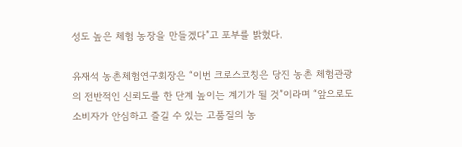성도 높은 체험 농장을 만들겠다”고 포부를 밝혔다.

유재석 농촌체험연구회장은 “이번 크로스코칭은 당진 농촌 체험관광의 전반적인 신뢰도를 한 단계 높이는 계기가 될 것”이라며 “앞으로도 소비자가 안심하고 즐길 수 있는 고품질의 농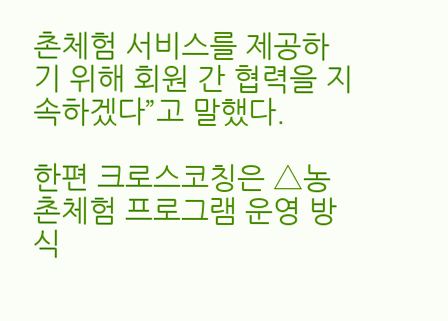촌체험 서비스를 제공하기 위해 회원 간 협력을 지속하겠다”고 말했다.

한편 크로스코칭은 △농촌체험 프로그램 운영 방식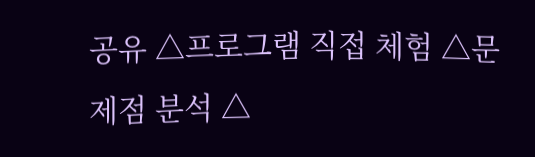공유 △프로그램 직접 체험 △문제점 분석 △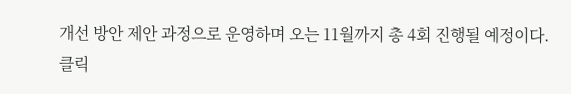개선 방안 제안 과정으로 운영하며 오는 11월까지 총 4회 진행될 예정이다.
클릭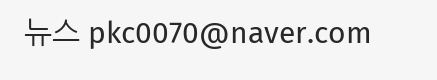뉴스 pkc0070@naver.com